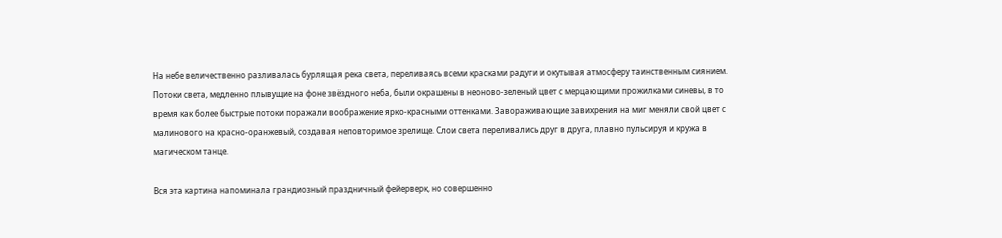На небе величественно разливалась бурлящая река света, переливаясь всеми красками радуги и окутывая атмосферу таинственным сиянием. Потоки света, медленно плывущие на фоне звёздного неба, были окрашены в неоново-зеленый цвет с мерцающими прожилками синевы, в то время как более быстрые потоки поражали воображение ярко-красными оттенками. Завораживающие завихрения на миг меняли свой цвет с малинового на красно-оранжевый, создавая неповторимое зрелище. Слои света переливались друг в друга, плавно пульсируя и кружа в магическом танце.

Вся эта картина напоминала грандиозный праздничный фейерверк, но совершенно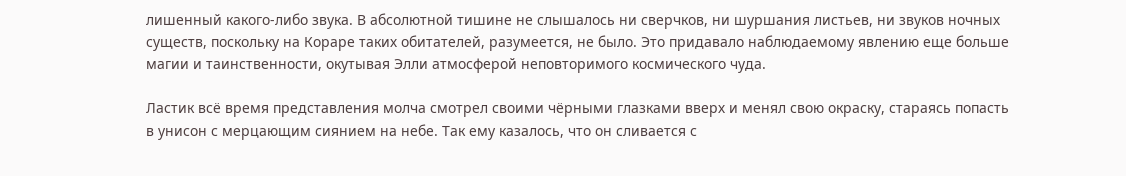лишенный какого-либо звука. В абсолютной тишине не слышалось ни сверчков, ни шуршания листьев, ни звуков ночных существ, поскольку на Кораре таких обитателей, разумеется, не было. Это придавало наблюдаемому явлению еще больше магии и таинственности, окутывая Элли атмосферой неповторимого космического чуда.

Ластик всё время представления молча смотрел своими чёрными глазками вверх и менял свою окраску, стараясь попасть в унисон с мерцающим сиянием на небе. Так ему казалось, что он сливается с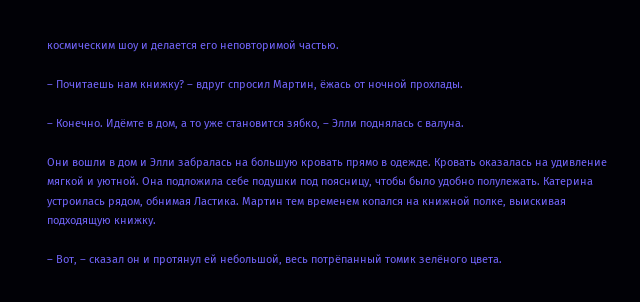космическим шоу и делается его неповторимой частью.

– Почитаешь нам книжку? – вдруг спросил Мартин, ёжась от ночной прохлады.

– Конечно. Идёмте в дом, а то уже становится зябко, – Элли поднялась с валуна.

Они вошли в дом и Элли забралась на большую кровать прямо в одежде. Кровать оказалась на удивление мягкой и уютной. Она подложила себе подушки под поясницу, чтобы было удобно полулежать. Катерина устроилась рядом, обнимая Ластика. Мартин тем временем копался на книжной полке, выискивая подходящую книжку.

– Вот, – сказал он и протянул ей небольшой, весь потрёпанный томик зелёного цвета.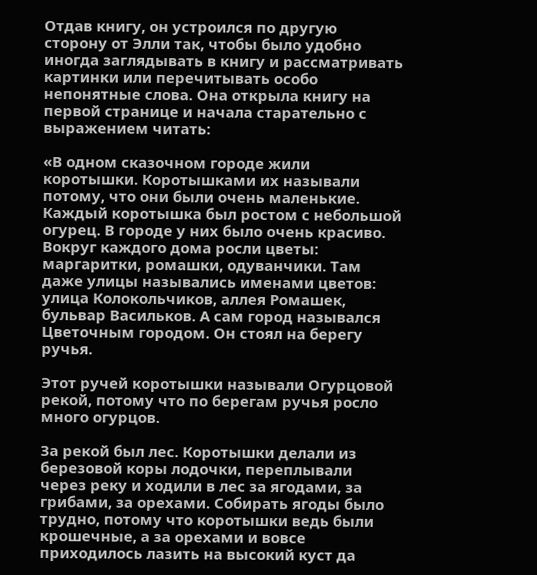Отдав книгу, он устроился по другую сторону от Элли так, чтобы было удобно иногда заглядывать в книгу и рассматривать картинки или перечитывать особо непонятные слова. Она открыла книгу на первой странице и начала старательно с выражением читать:

«В одном сказочном городе жили коротышки. Коротышками их называли потому, что они были очень маленькие. Каждый коротышка был ростом с небольшой огурец. В городе у них было очень красиво. Вокруг каждого дома росли цветы: маргаритки, ромашки, одуванчики. Там даже улицы назывались именами цветов: улица Колокольчиков, аллея Ромашек, бульвар Васильков. А сам город назывался Цветочным городом. Он стоял на берегу ручья.

Этот ручей коротышки называли Огурцовой рекой, потому что по берегам ручья росло много огурцов.

За рекой был лес. Коротышки делали из березовой коры лодочки, переплывали через реку и ходили в лес за ягодами, за грибами, за орехами. Собирать ягоды было трудно, потому что коротышки ведь были крошечные, а за орехами и вовсе приходилось лазить на высокий куст да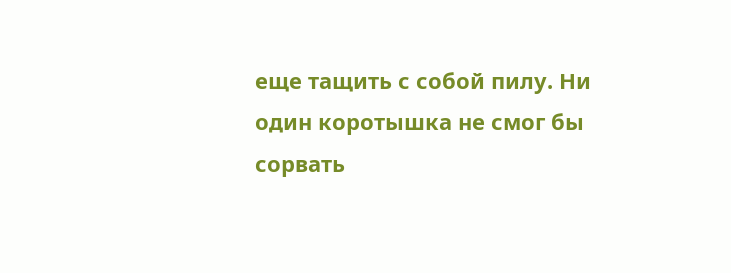еще тащить с собой пилу. Ни один коротышка не смог бы сорвать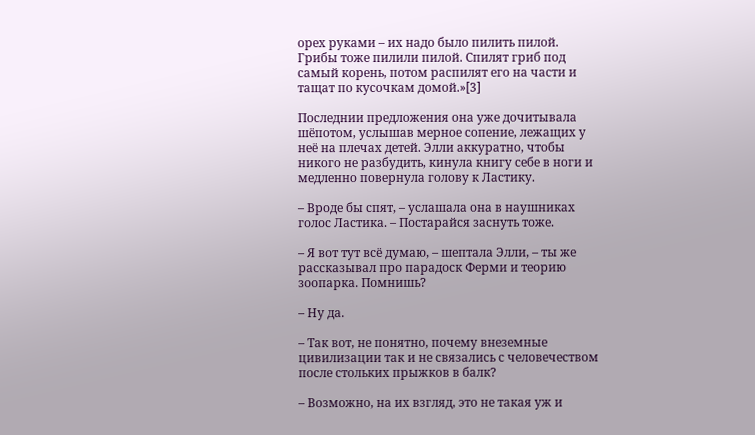орех руками – их надо было пилить пилой. Грибы тоже пилили пилой. Спилят гриб под самый корень, потом распилят его на части и тащат по кусочкам домой.»[3]

Последнии предложения она уже дочитывала шёпотом, услышав мерное сопение, лежащих у неё на плечах детей. Элли аккуратно, чтобы никого не разбудить, кинула книгу себе в ноги и медленно повернула голову к Ластику.

– Вроде бы спят, – услашала она в наушниках голос Ластика. – Постарайся заснуть тоже.

– Я вот тут всё думаю, – шептала Элли, – ты же рассказывал про парадоск Ферми и теорию зоопарка. Помнишь?

– Ну да.

– Так вот, не понятно, почему внеземные цивилизации так и не связались с человечеством после стольких прыжков в балк?

– Возможно, на их взгляд, это не такая уж и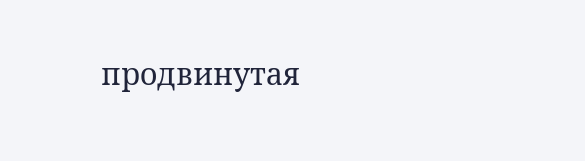продвинутая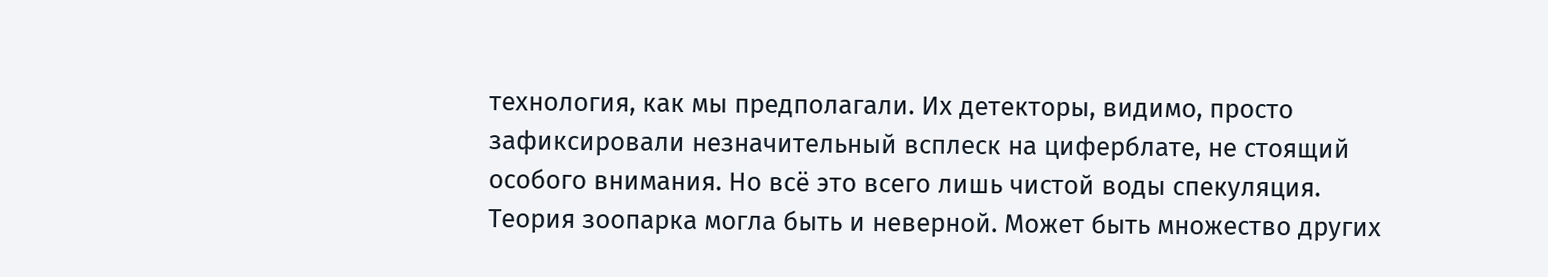технология, как мы предполагали. Их детекторы, видимо, просто зафиксировали незначительный всплеск на циферблате, не стоящий особого внимания. Но всё это всего лишь чистой воды спекуляция. Теория зоопарка могла быть и неверной. Может быть множество других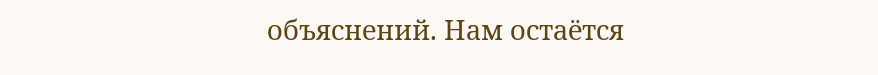объяснений. Нам остаётся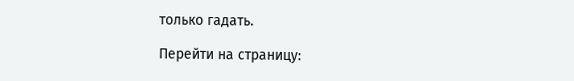только гадать.

Перейти на страницу: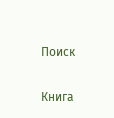Поиск

Книга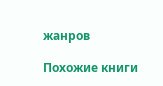жанров

Похожие книги